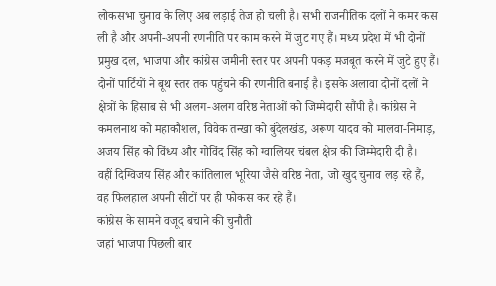लोकसभा चुनाव के लिए अब लड़ाई तेज हो चली है। सभी राजनीतिक दलों ने कमर कस
ली है और अपनी-अपनी रणनीति पर काम करने में जुट गए हैं। मध्य प्रदेश में भी दोनों
प्रमुख दल, भाजपा और कांग्रेस जमीनी स्तर पर अपनी पकड़ मजबूत करने में जुटे हुए हैं।
दोनों पार्टियों ने बूथ स्तर तक पहुंचने की रणनीति बनाई है। इसके अलावा दोनों दलों ने
क्षेत्रों के हिसाब से भी अलग-अलग वरिष्ठ नेताओं को जिम्मेदारी सौंपी है। कांग्रेस ने
कमलनाथ को महाकौशल, विवेक तन्खा को बुंदेलखंड, अरूण यादव को मालवा-निमाड़,
अजय सिंह को विंध्य और गोविंद सिंह को ग्वालियर चंबल क्षेत्र की जिम्मेदारी दी है।
वहीं दिग्विजय सिंह और कांतिलाल भूरिया जैसे वरिष्ठ नेता, जो खुद चुनाव लड़ रहे हैं,
वह फिलहाल अपनी सीटों पर ही फोकस कर रहे हैं।
कांग्रेस के सामने वजूद बचाने की चुनौती
जहां भाजपा पिछली बार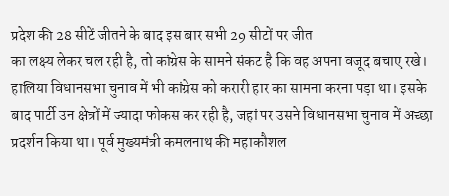प्रदेश की 28 सीटें जीतने के बाद इस बार सभी 29 सीटों पर जीत
का लक्ष्य लेकर चल रही है, तो कांग्रेस के सामने संकट है कि वह अपना वजूद बचाए रखे।
हालिया विधानसभा चुनाव में भी कांग्रेस को करारी हार का सामना करना पड़ा था। इसके
बाद पार्टी उन क्षेत्रों में ज्यादा फोकस कर रही है, जहां पर उसने विधानसभा चुनाव में अच्छा
प्रदर्शन किया था। पूर्व मुख्यमंत्री कमलनाथ की महाकौशल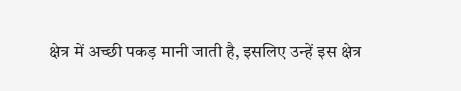क्षेत्र में अच्छी पकड़ मानी जाती है, इसलिए उन्हें इस क्षेत्र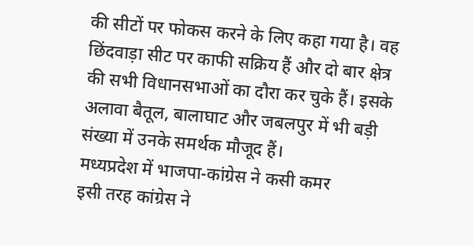की सीटों पर फोकस करने के लिए कहा गया है। वह छिंदवाड़ा सीट पर काफी सक्रिय हैं और दो बार क्षेत्र की सभी विधानसभाओं का दौरा कर चुके हैं। इसके अलावा बैतूल, बालाघाट और जबलपुर में भी बड़ी संख्या में उनके समर्थक मौजूद हैं।
मध्यप्रदेश में भाजपा-कांग्रेस ने कसी कमर
इसी तरह कांग्रेस ने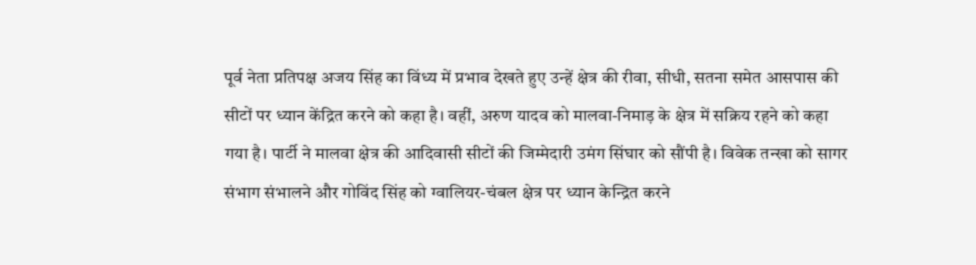पूर्व नेता प्रतिपक्ष अजय सिंह का विंध्य में प्रभाव देखते हुए उन्हें क्षेत्र की रीवा, सीधी, सतना समेत आसपास की सीटों पर ध्यान केंद्रित करने को कहा है। वहीं, अरुण यादव को मालवा-निमाड़ के क्षेत्र में सक्रिय रहने को कहा गया है। पार्टी ने मालवा क्षेत्र की आदिवासी सीटों की जिम्मेदारी उमंग सिंघार को सौंपी है। विवेक तन्खा को सागर संभाग संभालने और गोविंद सिंह को ग्वालियर-चंबल क्षेत्र पर ध्यान केन्द्रित करने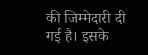की जिम्मेदारी दी गई है। इसके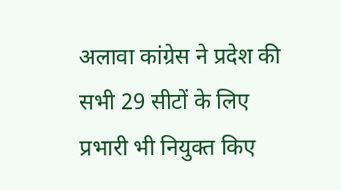अलावा कांग्रेस ने प्रदेश की सभी 29 सीटों के लिए प्रभारी भी नियुक्त किए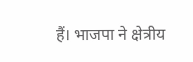हैं। भाजपा ने क्षेत्रीय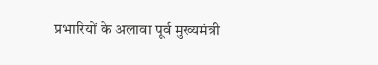प्रभारियों के अलावा पूर्व मुख्यमंत्री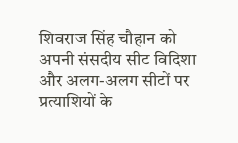शिवराज सिंह चौहान को अपनी संसदीय सीट विदिशा और अलग-अलग सीटों पर प्रत्याशियों के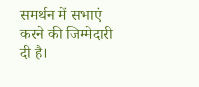समर्थन में सभाएं करने की जिम्मेदारी दी है।